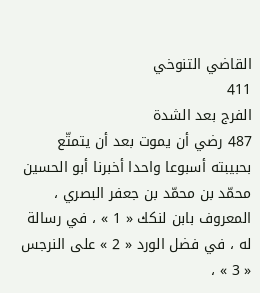القاضي التنوخي
411
الفرج بعد الشدة
487 رضي أن يموت بعد أن يتمتّع بحبيبته أسبوعا واحدا أخبرنا أبو الحسين محمّد بن محمّد بن جعفر البصري ، المعروف بابن لنكك « 1 » ، في رسالة له ، في فضل الورد « 2 » على النرجس « 3 » ،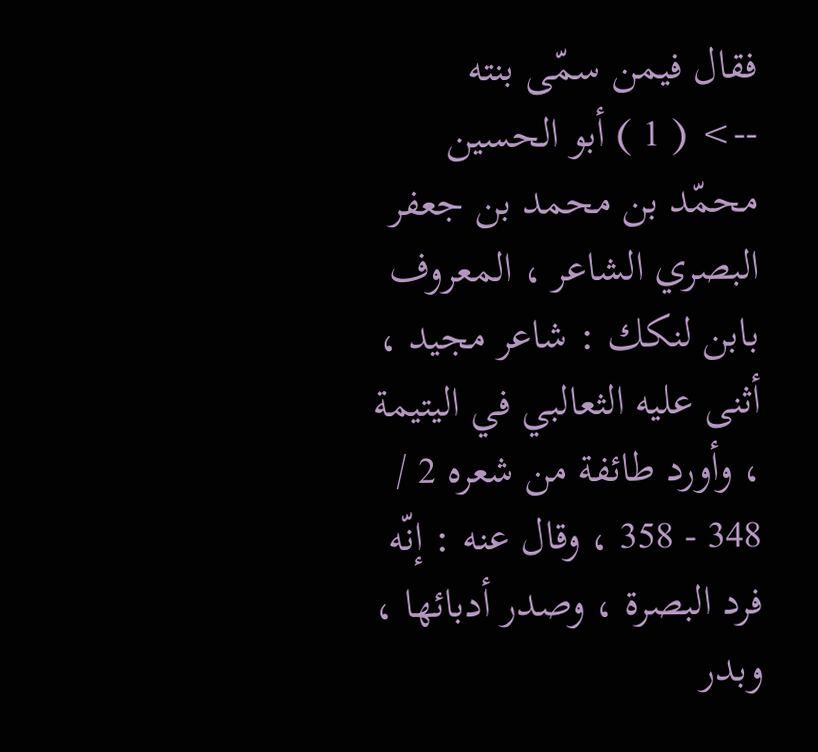فقال فيمن سمّى بنته
--> ( 1 ) أبو الحسين محمّد بن محمد بن جعفر البصري الشاعر ، المعروف بابن لنكك : شاعر مجيد ، أثنى عليه الثعالبي في اليتيمة ، وأورد طائفة من شعره 2 / 348 - 358 ، وقال عنه : إنّه فرد البصرة ، وصدر أدبائها ، وبدر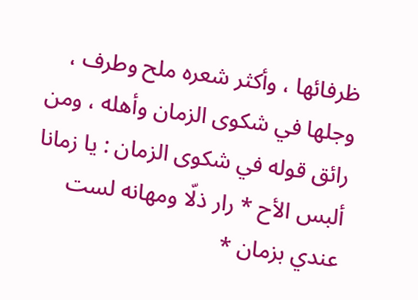ظرفائها ، وأكثر شعره ملح وطرف ، وجلها في شكوى الزمان وأهله ، ومن رائق قوله في شكوى الزمان : يا زمانا ألبس الأح * رار ذلّا ومهانه لست عندي بزمان *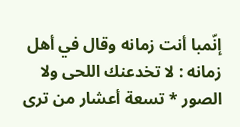إنّمبا أنت زمانه وقال في أهل زمانه : لا تخدعنك اللحى ولا الصور * تسعة أعشار من ترى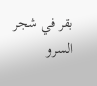بقر في شجر السرو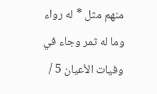منهم مثل * له رواء وما له ثمر وجاء في وفيات الأعيان 5 /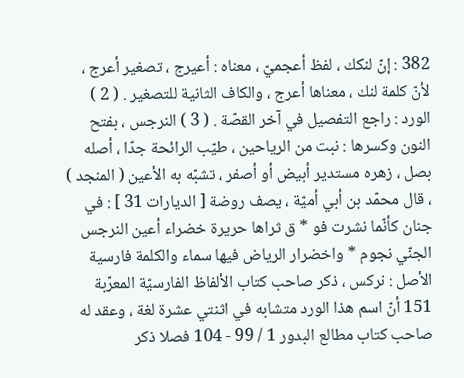382 : إنّ لنكك ، لفظ أعجميّ ، معناه : أعيرج ، تصغير أعرج ، لأنّ كلمة لنك ، معناها أعرج ، والكاف الثانية للتصغير . ( 2 ) الورد : راجع التفصيل في آخر القصّة . ( 3 ) النرجس ، بفتح النون وكسرها : نبت من الرياحين ، طيّب الرائحة جدّا ، أصله بصل ، زهره مستدير أبيض أو أصفر ، تشبّه به الأعين ( المنجد ) ، قال محمّد بن أبي أميّة ، يصف روضة [ الديارات 31 ] : في جنان كأنّما نشرت فو * ق ثراها حريرة خضراء أعين النرجس الجنّي نجوم * واخضرار الرياض فيها سماء والكلمة فارسية الأصل : نركس ، ذكر صاحب كتاب الألفاظ الفارسيّة المعرّبة 151 أنّ اسم هذا الورد متشابه في اثنتي عشرة لغة ، وعقد له صاحب كتاب مطالع البدور 1 / 99 - 104 فصلا ذكر